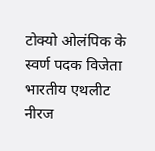टोक्यो ओलंपिक के स्वर्ण पदक विजेता भारतीय एथलीट नीरज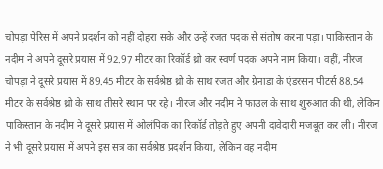चोपड़ा पेरिस में अपने प्रदर्शन को नहीं दोहरा सके और उन्हें रजत पदक से संतोष करना पड़ा। पाकिस्तान के नदीम ने अपने दूसरे प्रयास में 92.97 मीटर का रिकॉर्ड थ्रो कर स्वर्ण पदक अपने नाम किया। वहीं, नीरज चोपड़ा ने दूसरे प्रयास में 89.45 मीटर के सर्वश्रेष्ठ थ्रो के साथ रजत और ग्रेनाडा के एंडरसन पीटर्स 88.54 मीटर के सर्वश्रेष्ठ थ्रो के साथ तीसरे स्थान पर रहे। नीरज और नदीम ने फाउल के साथ शुरुआत की थी, लेकिन पाकिस्तान के नदीम ने दूसरे प्रयास में ओलंपिक का रिकॉर्ड तोड़ते हुए अपनी दावेदारी मजबूत कर ली। नीरज ने भी दूसरे प्रयास में अपने इस सत्र का सर्वश्रेष्ठ प्रदर्शन किया, लेकिन वह नदीम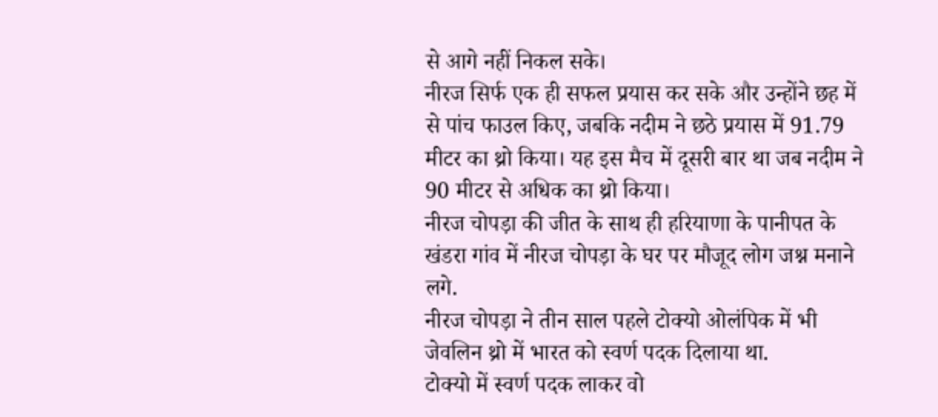से आगे नहीं निकल सके।
नीरज सिर्फ एक ही सफल प्रयास कर सके और उन्होंने छह में से पांच फाउल किए, जबकि नदीम ने छठे प्रयास में 91.79 मीटर का थ्रो किया। यह इस मैच में दूसरी बार था जब नदीम ने 90 मीटर से अधिक का थ्रो किया।
नीरज चोपड़ा की जीत के साथ ही हरियाणा के पानीपत के खंडरा गांव में नीरज चोपड़ा के घर पर मौजूद लोग जश्न मनाने लगे.
नीरज चोपड़ा ने तीन साल पहले टोक्यो ओलंपिक में भी जेवलिन थ्रो में भारत को स्वर्ण पदक दिलाया था.
टोक्यो में स्वर्ण पदक लाकर वो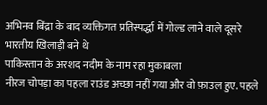अभिनव बिंद्रा के बाद व्यक्तिगत प्रतिस्पर्द्धा में गोल्ड लाने वाले दूसरे भारतीय खिलाड़ी बने थे
पाकिस्तान के अरशद नदीम के नाम रहा मुकाबला
नीरज चोपड़ा का पहला राउंड अच्छा नहीं गया और वो फ़ाउल हुए. पहले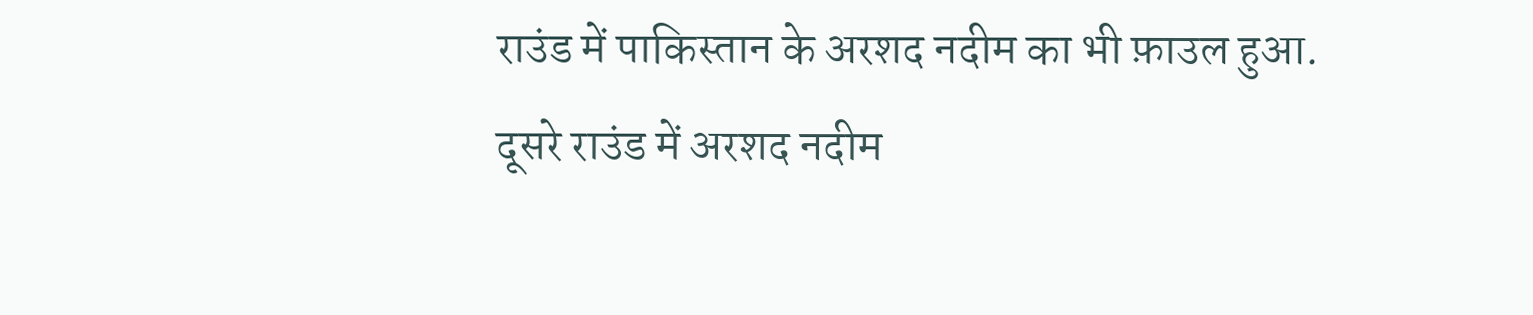राउंड में पाकिस्तान के अरशद नदीम का भी फ़ाउल हुआ.
दूसरे राउंड में अरशद नदीम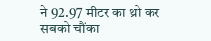ने 92.97 मीटर का थ्रो कर सबको चौंका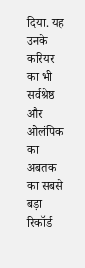दिया. यह उनके करियर का भी सर्वश्रेष्ठ और ओलंपिक का अबतक का सबसे बड़ा रिकॉर्ड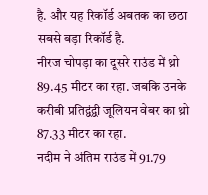है. और यह रिकॉर्ड अबतक का छठा सबसे बड़ा रिकॉर्ड है.
नीरज चोपड़ा का दूसरे राउंड में थ्रो 89.45 मीटर का रहा. जबकि उनके करीबी प्रतिद्वंद्वी जूलियन वेबर का थ्रो 87.33 मीटर का रहा.
नदीम ने अंतिम राउंड में 91.79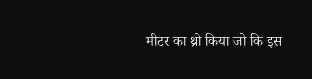मीटर का थ्रो किया जो कि इस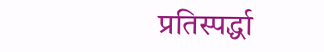प्रतिस्पर्द्धा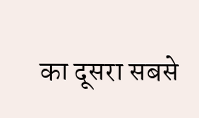का दूसरा सबसे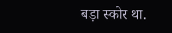बड़ा स्कोर था.